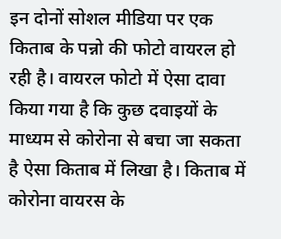इन दोनों सोशल मीडिया पर एक किताब के पन्नो की फोटो वायरल हो रही है। वायरल फोटो में ऐसा दावा किया गया है कि कुछ दवाइयों के माध्यम से कोरोना से बचा जा सकता है ऐसा किताब में लिखा है। किताब में कोरोना वायरस के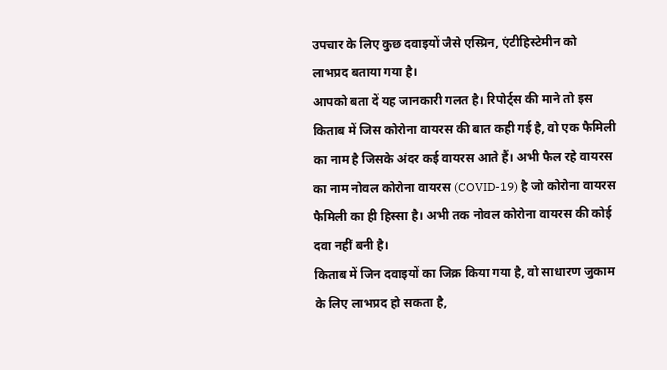उपचार के लिए कुछ दवाइयों जैसे एस्प्रिन, एंटीहिस्टेमीन को लाभप्रद बताया गया है।
आपको बता दें यह जानकारी गलत है। रिपोर्ट्स की माने तो इस किताब में जिस कोरोना वायरस की बात कही गई है, वो एक फैमिली का नाम है जिसके अंदर कई वायरस आते हैं। अभी फैल रहे वायरस का नाम नोवल कोरोना वायरस (COVID-19) है जो कोरोना वायरस फैमिली का ही हिस्सा है। अभी तक नोवल कोरोना वायरस की कोई दवा नहीं बनी है।
किताब में जिन दवाइयों का जिक्र किया गया है, वो साधारण जुकाम के लिए लाभप्रद हो सकता है,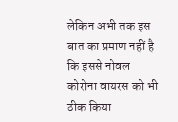लेकिन अभी तक इस बात का प्रमाण नहीं है कि इससे नोवल कोरोना वायरस को भी ठीक किया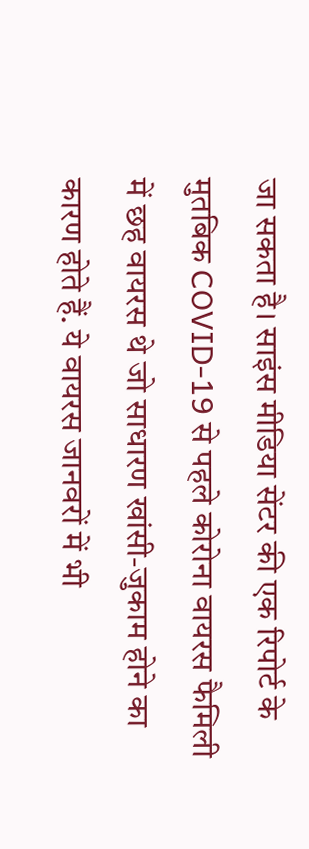जा सकता है। साइंस मीडिया सेंटर की एक रिपोर्ट के मुतबिक COVID-19 से पहले कोरोना वायरस फैमिली में छह वायरस थे जो साधारण खांसी-जुकाम होने का कारण होते हैं. ये वायरस जानवरों में भी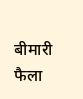बीमारी फैला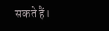सकते हैं।